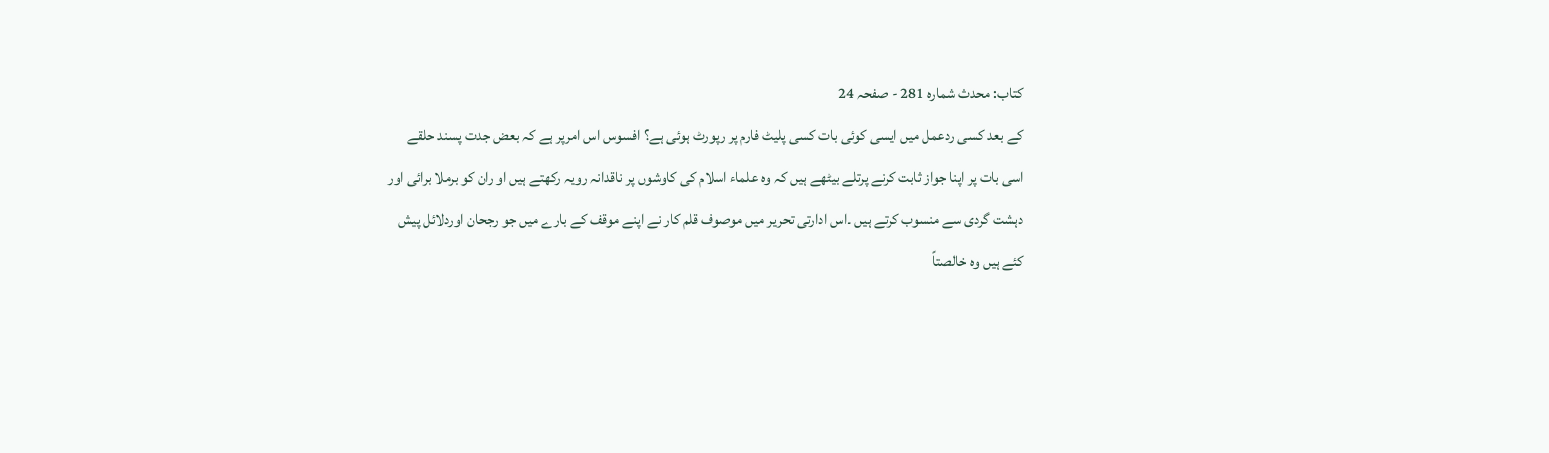کتاب: محدث شماره 281 - صفحہ 24
کے بعد کسی ردعمل میں ایسی کوئی بات کسی پلیٹ فارم پر رپورٹ ہوئی ہے؟ افسوس اس امرپر ہے کہ بعض جدت پسند حلقے اسی بات پر اپنا جواز ثابت کرنے پرتلے بیٹھے ہیں کہ وہ علماء اسلام کی کاوشوں پر ناقدانہ رویہ رکھتے ہیں او ران کو برملا برائی اور دہشت گردی سے منسوب کرتے ہیں ۔اس ادارتی تحریر میں موصوف قلم کار نے اپنے موقف کے بارے میں جو رجحان اوردلائل پیش کئے ہیں وہ خالصتاً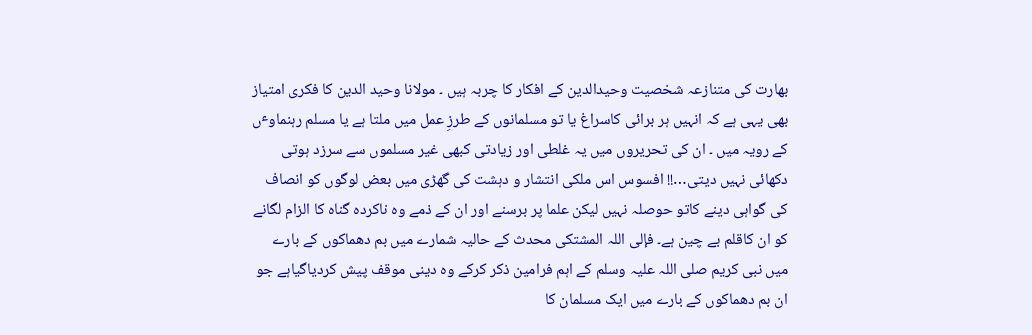بھارت کی متنازعہ شخصیت وحیدالدین کے افکار کا چربہ ہیں ۔ مولانا وحید الدین کا فکری امتیاز بھی یہی ہے کہ انہیں ہر برائی کاسراغ یا تو مسلمانوں کے طرزِ عمل میں ملتا ہے یا مسلم رہنماوٴں کے رویہ میں ۔ ان کی تحریروں میں یہ غلطی اور زیادتی کبھی غیر مسلموں سے سرزد ہوتی دکھائی نہیں دیتی…!! افسوس اس ملکی انتشار و دہشت کی گھڑی میں بعض لوگوں کو انصاف کی گواہی دینے کاتو حوصلہ نہیں لیکن علما پر برسنے اور ان کے ذمے وہ ناکردہ گناہ کا الزام لگانے کو ان کاقلم بے چین ہے۔ فإلى اللہ المشتكى محدث کے حالیہ شمارے میں بم دھماکوں کے بارے میں نبی کریم صلی اللہ علیہ وسلم کے اہم فرامین ذکر کرکے وہ دینی موقف پیش کردیاگیاہے جو ان بم دھماکوں کے بارے میں ایک مسلمان کا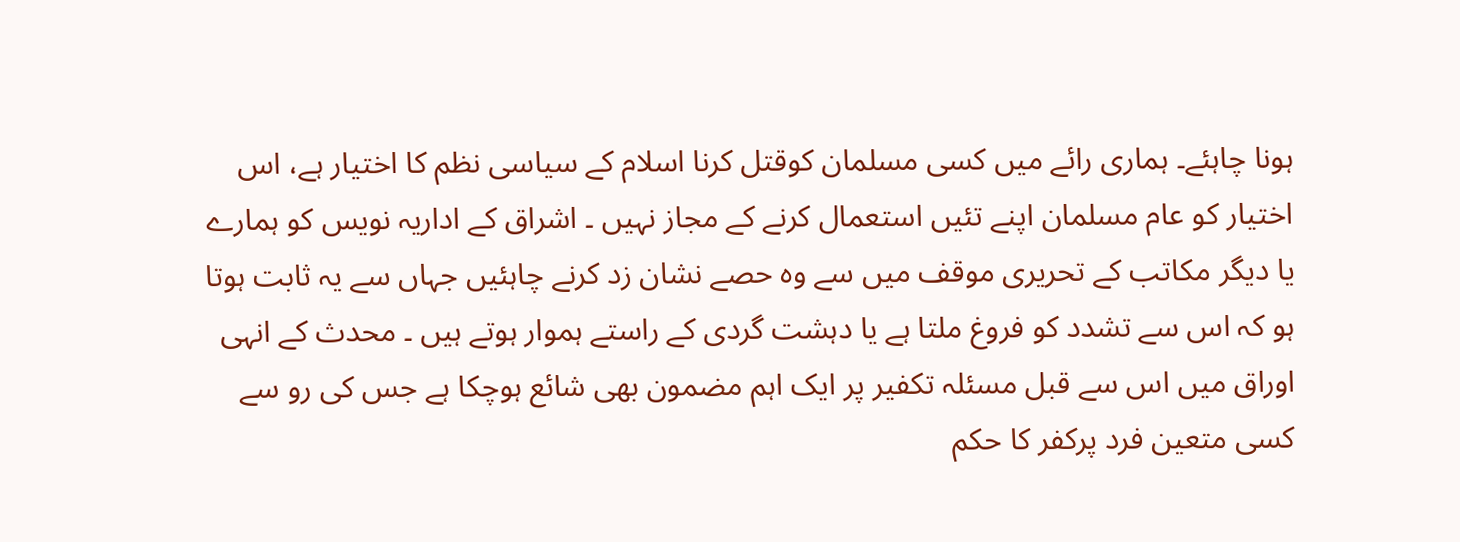ہونا چاہئے۔ ہماری رائے میں کسی مسلمان کوقتل کرنا اسلام کے سیاسی نظم کا اختیار ہے، اس اختیار کو عام مسلمان اپنے تئیں استعمال کرنے کے مجاز نہیں ۔ اشراق کے اداریہ نویس کو ہمارے یا دیگر مکاتب کے تحریری موقف میں سے وہ حصے نشان زد کرنے چاہئیں جہاں سے یہ ثابت ہوتا ہو کہ اس سے تشدد کو فروغ ملتا ہے یا دہشت گردی کے راستے ہموار ہوتے ہیں ۔ محدث کے انہی اوراق میں اس سے قبل مسئلہ تکفیر پر ایک اہم مضمون بھی شائع ہوچکا ہے جس کی رو سے کسی متعین فرد پرکفر کا حکم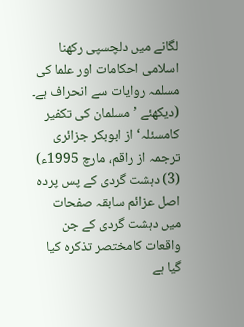لگانے میں دلچسپی رکھنا اسلامی احکامات اور علما کی مسلمہ روایات سے انحراف ہے۔ (دیکھئے ’مسلمان کی تکفیر کامسئلہ‘ از ابوبکر جزائری ترجمہ از راقم، مارچ 1995ء) (3) دہشت گردی کے پس پردہ اصل عزائم سابقہ صفحات میں دہشت گردی کے جن واقعات کامختصر تذکرہ کیا گیا ہے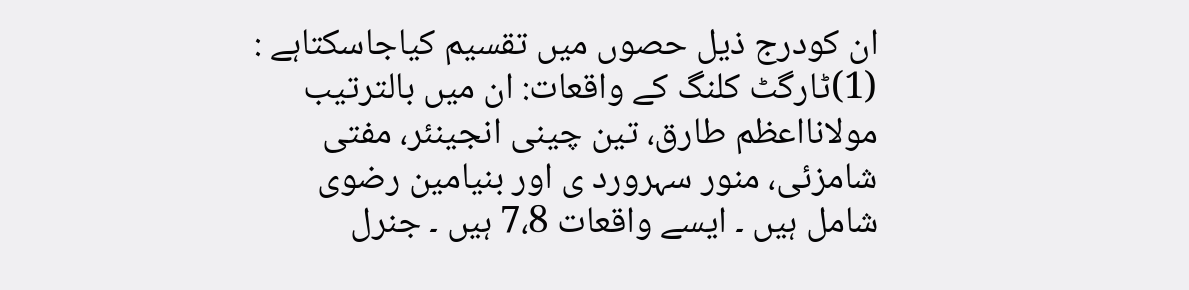ان کودرج ذیل حصوں میں تقسیم کیاجاسکتاہے : (1)ٹارگٹ کلنگ کے واقعات: ان میں بالترتیب مولانااعظم طارق، تین چینی انجینئر، مفتی شامزئی، منور سہرورد ی اور بنیامین رضوی شامل ہیں ۔ ایسے واقعات 7،8 ہیں ۔ جنرل